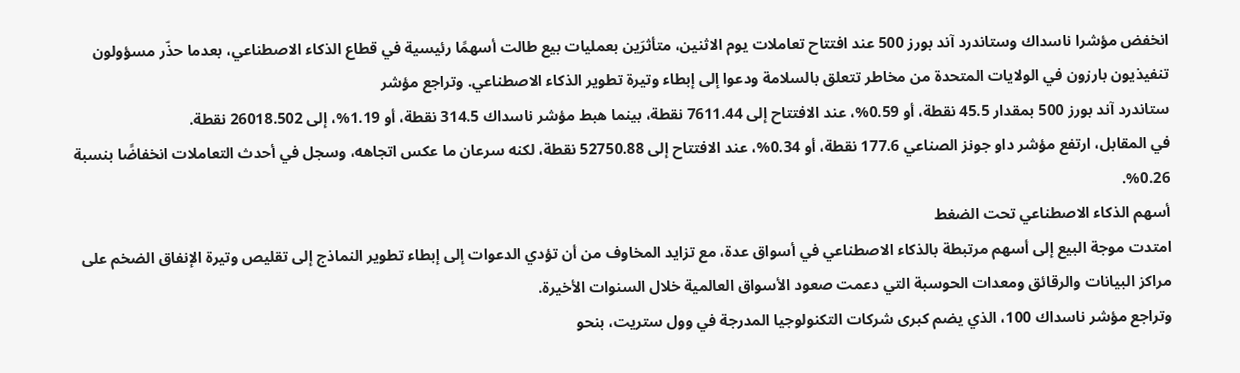انخفض مؤشرا ناسداك وستاندرد آند بورز 500 عند افتتاح تعاملات يوم الاثنين، متأثرَين بعمليات بيع طالت أسهمًا رئيسية في قطاع الذكاء الاصطناعي، بعدما حذّر مسؤولون تنفيذيون بارزون في الولايات المتحدة من مخاطر تتعلق بالسلامة ودعوا إلى إبطاء وتيرة تطوير الذكاء الاصطناعي. وتراجع مؤشر
ستاندرد آند بورز 500 بمقدار 45.5 نقطة، أو 0.59%، عند الافتتاح إلى 7611.44 نقطة، بينما هبط مؤشر ناسداك 314.5 نقطة، أو 1.19%، إلى 26018.502 نقطة.
في المقابل، ارتفع مؤشر داو جونز الصناعي 177.6 نقطة، أو 0.34%، عند الافتتاح إلى 52750.88 نقطة، لكنه سرعان ما عكس اتجاهه، وسجل في أحدث التعاملات انخفاضًا بنسبة 0.26%.
أسهم الذكاء الاصطناعي تحت الضغط
امتدت موجة البيع إلى أسهم مرتبطة بالذكاء الاصطناعي في أسواق عدة، مع تزايد المخاوف من أن تؤدي الدعوات إلى إبطاء تطوير النماذج إلى تقليص وتيرة الإنفاق الضخم على مراكز البيانات والرقائق ومعدات الحوسبة التي دعمت صعود الأسواق العالمية خلال السنوات الأخيرة.
وتراجع مؤشر ناسداك 100، الذي يضم كبرى شركات التكنولوجيا المدرجة في وول ستريت، بنحو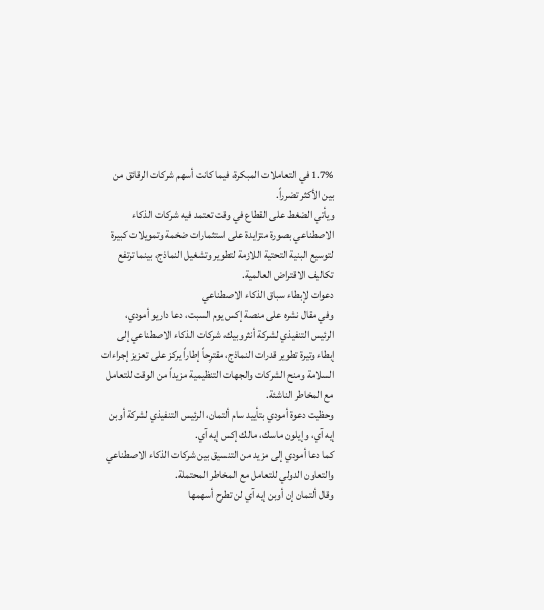1.7% في التعاملات المبكرة، فيما كانت أسهم شركات الرقائق من بين الأكثر تضرراً.
ويأتي الضغط على القطاع في وقت تعتمد فيه شركات الذكاء الاصطناعي بصورة متزايدة على استثمارات ضخمة وتمويلات كبيرة لتوسيع البنية التحتية اللازمة لتطوير وتشغيل النماذج، بينما ترتفع تكاليف الاقتراض العالمية.
دعوات لإبطاء سباق الذكاء الاصطناعي
وفي مقال نشره على منصة إكس يوم السبت، دعا داريو أمودي، الرئيس التنفيذي لشركة أنثروبيك، شركات الذكاء الاصطناعي إلى إبطاء وتيرة تطوير قدرات النماذج، مقترِحاً إطاراً يركز على تعزيز إجراءات السلامة ومنح الشركات والجهات التنظيمية مزيداً من الوقت للتعامل مع المخاطر الناشئة.
وحظيت دعوة أمودي بتأييد سام ألتمان، الرئيس التنفيذي لشركة أوبن إيه آي، وإيلون ماسك، مالك إكس إيه آي.
كما دعا أمودي إلى مزيد من التنسيق بين شركات الذكاء الاصطناعي والتعاون الدولي للتعامل مع المخاطر المحتملة.
وقال ألتمان إن أوبن إيه آي لن تطرح أسهمها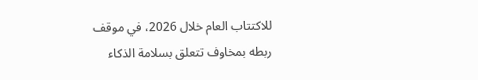للاكتتاب العام خلال 2026، في موقف ربطه بمخاوف تتعلق بسلامة الذكاء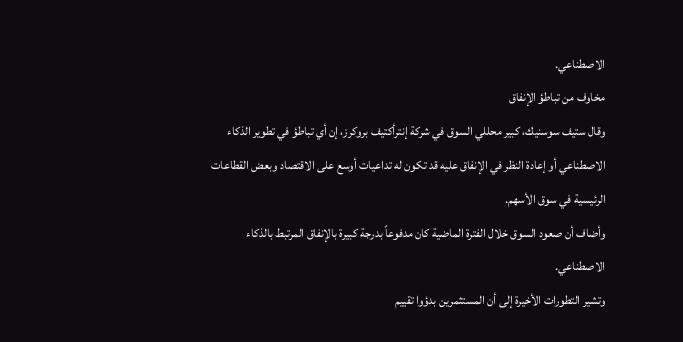الاصطناعي.
مخاوف من تباطؤ الإنفاق
وقال ستيف سوسنيك، كبير محللي السوق في شركة إنترأكتيف بروكرز، إن أي تباطؤ في تطوير الذكاء الاصطناعي أو إعادة النظر في الإنفاق عليه قد تكون له تداعيات أوسع على الاقتصاد وبعض القطاعات الرئيسية في سوق الأسهم.
وأضاف أن صعود السوق خلال الفترة الماضية كان مدفوعاً بدرجة كبيرة بالإنفاق المرتبط بالذكاء الاصطناعي.
وتشير التطورات الأخيرة إلى أن المستثمرين بدؤوا تقييم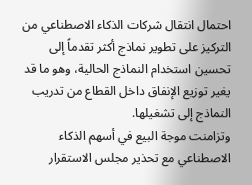احتمال انتقال شركات الذكاء الاصطناعي من التركيز على تطوير نماذج أكثر تقدماً إلى تحسين استخدام النماذج الحالية، وهو ما قد يغير توزيع الإنفاق داخل القطاع من تدريب النماذج إلى تشغيلها.
وتزامنت موجة البيع في أسهم الذكاء الاصطناعي مع تحذير مجلس الاستقرار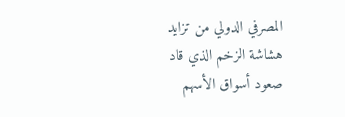المصرفي الدولي من تزايد هشاشة الزخم الذي قاد صعود أسواق الأسهم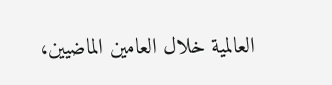العالمية خلال العامين الماضيين،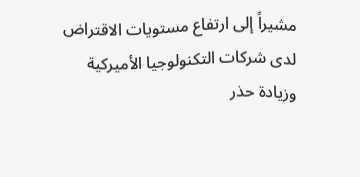مشيراً إلى ارتفاع مستويات الاقتراض لدى شركات التكنولوجيا الأميركية وزيادة حذر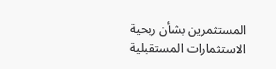المستثمرين بشأن ربحية الاستثمارات المستقبلية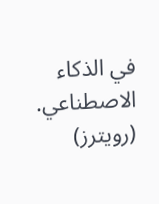في الذكاء الاصطناعي.
(رويترز)